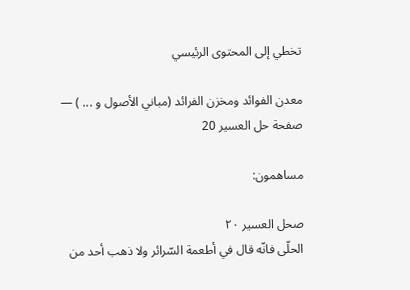تخطي إلى المحتوى الرئيسي

معدن الفوائد ومخزن الفرائد (مباني الأصول و ... ) — صفحة حل العسير 20

مساهمون:

صحل العسير ٢٠
الحلّى فانّه قال في أطعمة السّرائر ولا ذهب أحد من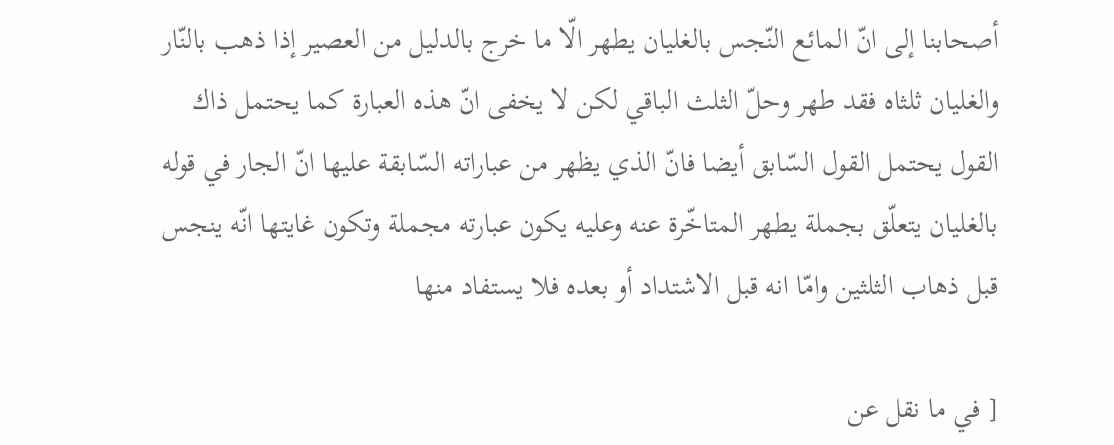أصحابنا إلى انّ المائع النّجس بالغليان يطهر الّا ما خرج بالدليل من العصير إذا ذهب بالنّار والغليان ثلثاه فقد طهر وحلّ الثلث الباقي لكن لا يخفى انّ هذه العبارة كما يحتمل ذاك القول يحتمل القول السّابق أيضا فانّ الذي يظهر من عباراته السّابقة عليها انّ الجار في قوله بالغليان يتعلّق بجملة يطهر المتاخّرة عنه وعليه يكون عبارته مجملة وتكون غايتها انّه ينجس قبل ذهاب الثلثين وامّا انه قبل الاشتداد أو بعده فلا يستفاد منها

[ في ما نقل عن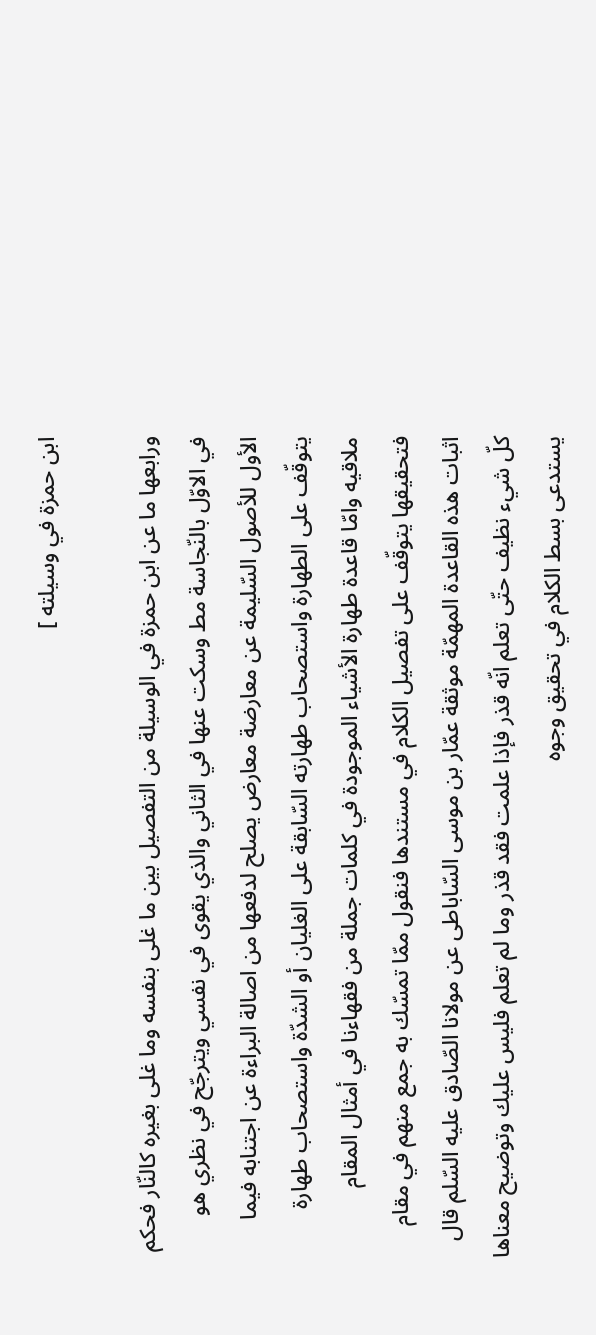ابن حمزة في وسيلته ]

ورابعها ما عن ابن حمزة في الوسيلة من التفصيل بين ما غلى بنفسه وما غلى بغيره كالنّار فحكم في الاوّل بالنّجاسة مط وسكت عنها في الثاني والذي يقوى في نفسي ويترجّح في نظري هو الأول للأصول السّليمة عن معارضة معارض يصلح لدفعها من اصالة البراءة عن اجتنابه فيما يتوقّف على الطهارة واستصحاب طهارته السّابقة على الغليان أو الشدّة واستصحاب طهارة ملاقيه وامّا قاعدة طهارة الأشياء الموجودة في كلمات جملة من فقهاءنا في أمثال المقام فتحقيقها يتوقّف على تفصيل الكلام في مستندها فنقول ممّا تمسّك به جمع منهم في مقام اثبات هذه القاعدة المهمّة موثقة عمّار بن موسى السّاباطى عن مولانا الصّادق عليه السّلم قال كلّ شيء نظيف حتّى تعلم انّه قذر فإذا علمت فقد قذر وما لم تعلم فليس عليك وتوضيح معناها يستدعى بسط الكلام في تحقيق وجوه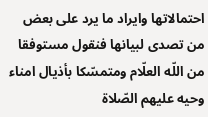احتمالاتها وايراد ما يرد على بعض من تصدى لبيانها فنقول مستوفقا من اللّه العلّام ومتمسّكا بأذيال امناء وحيه عليهم الصّلاة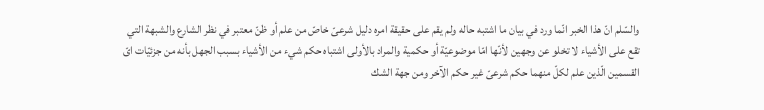والسّلم انّ هذا الخبر انّما ورد في بيان ما اشتبه حاله ولم يقم على حقيقة امره دليل شرعىّ خاصّ من علم أو ظنّ معتبر في نظر الشارع والشبهة التي تقع على الأشياء لا تخلو عن وجهين لأنّها امّا موضوعيّة أو حكمية والمراد بالأولى اشتباه حكم شيء من الأشياء بسبب الجهل بأنه من جزئيّات اىّ القسمين الّذين علم لكلّ منهما حكم شرعىّ غير حكم الآخر ومن جهة الشك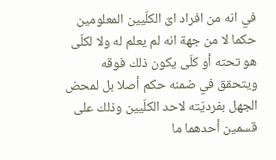في انه من افراد اىّ الكلّيين المعلومين حكما لا من جهة انه لم يعلم له ولا لكلّى هو تحته أو كلّى يكون ذلك فوقه ويتحقق في ضمنه حكم أصلا بل لمحض الجهل بفرديّته لاحد الكلّيين وذلك على قسمين أحدهما ما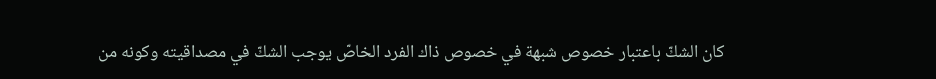كان الشكّ باعتبار خصوص شبهة في خصوص ذاك الفرد الخاصّ يوجب الشكّ في مصداقيته وكونه من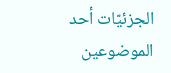الجزئيّات أحد الموضوعين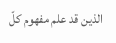الذين قد علم مفهوم كلّ